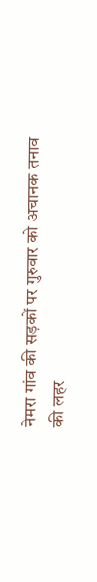नेमरा गांव की सड़कों पर गुरुवार को अचानक तनाव की लहर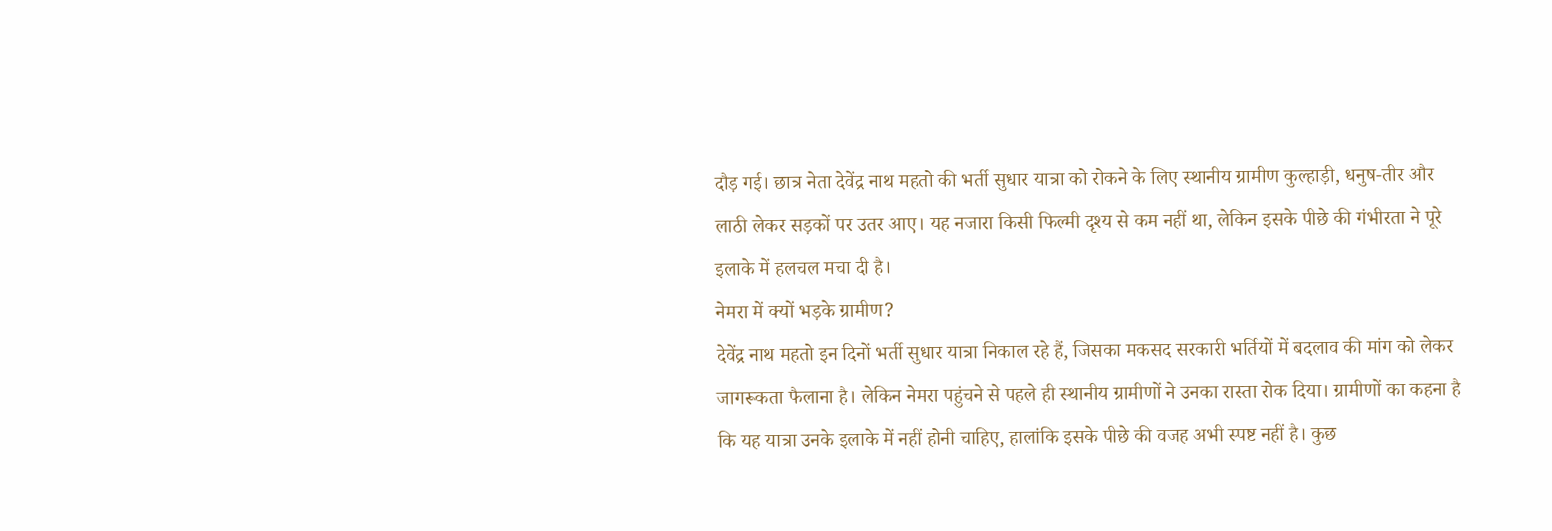दौड़ गई। छात्र नेता देवेंद्र नाथ महतो की भर्ती सुधार यात्रा को रोकने के लिए स्थानीय ग्रामीण कुल्हाड़ी, धनुष-तीर और लाठी लेकर सड़कों पर उतर आए। यह नजारा किसी फिल्मी दृश्य से कम नहीं था, लेकिन इसके पीछे की गंभीरता ने पूरे इलाके में हलचल मचा दी है।
नेमरा में क्यों भड़के ग्रामीण?
देवेंद्र नाथ महतो इन दिनों भर्ती सुधार यात्रा निकाल रहे हैं, जिसका मकसद सरकारी भर्तियों में बदलाव की मांग को लेकर जागरूकता फैलाना है। लेकिन नेमरा पहुंचने से पहले ही स्थानीय ग्रामीणों ने उनका रास्ता रोक दिया। ग्रामीणों का कहना है कि यह यात्रा उनके इलाके में नहीं होनी चाहिए, हालांकि इसके पीछे की वजह अभी स्पष्ट नहीं है। कुछ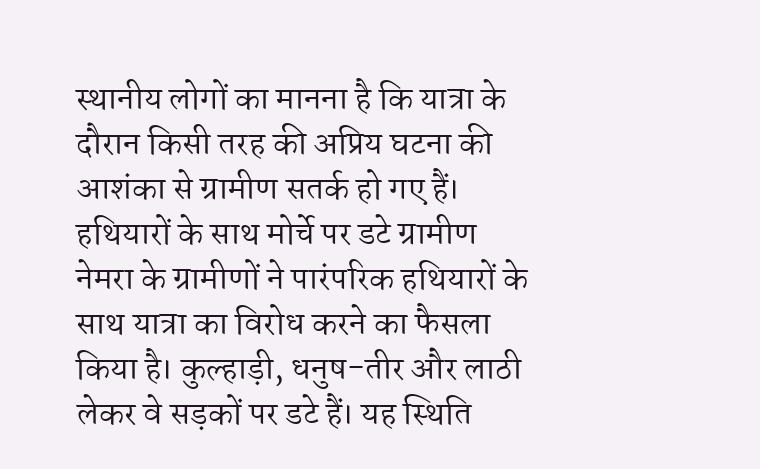स्थानीय लोगों का मानना है कि यात्रा के दौरान किसी तरह की अप्रिय घटना की आशंका से ग्रामीण सतर्क हो गए हैं।
हथियारों के साथ मोर्चे पर डटे ग्रामीण
नेमरा के ग्रामीणों ने पारंपरिक हथियारों के साथ यात्रा का विरोध करने का फैसला किया है। कुल्हाड़ी, धनुष-तीर और लाठी लेकर वे सड़कों पर डटे हैं। यह स्थिति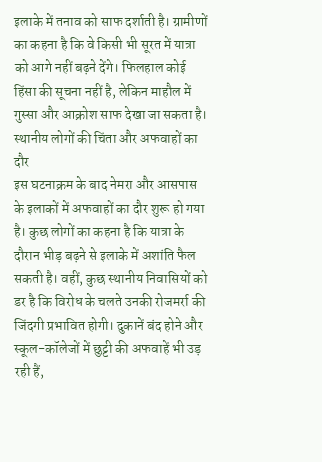इलाके में तनाव को साफ दर्शाती है। ग्रामीणों का कहना है कि वे किसी भी सूरत में यात्रा को आगे नहीं बढ़ने देंगे। फिलहाल कोई हिंसा की सूचना नहीं है, लेकिन माहौल में गुस्सा और आक्रोश साफ देखा जा सकता है।
स्थानीय लोगों की चिंता और अफवाहों का दौर
इस घटनाक्रम के बाद नेमरा और आसपास के इलाकों में अफवाहों का दौर शुरू हो गया है। कुछ लोगों का कहना है कि यात्रा के दौरान भीड़ बढ़ने से इलाके में अशांति फैल सकती है। वहीं, कुछ स्थानीय निवासियों को डर है कि विरोध के चलते उनकी रोजमर्रा की जिंदगी प्रभावित होगी। दुकानें बंद होने और स्कूल-कॉलेजों में छुट्टी की अफवाहें भी उड़ रही हैं,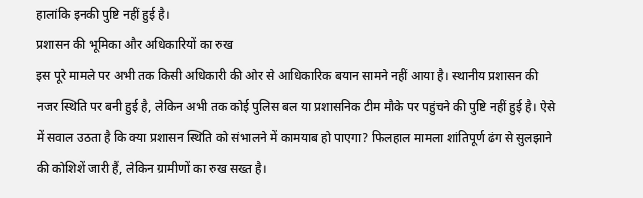हालांकि इनकी पुष्टि नहीं हुई है।
प्रशासन की भूमिका और अधिकारियों का रुख
इस पूरे मामले पर अभी तक किसी अधिकारी की ओर से आधिकारिक बयान सामने नहीं आया है। स्थानीय प्रशासन की नजर स्थिति पर बनी हुई है, लेकिन अभी तक कोई पुलिस बल या प्रशासनिक टीम मौके पर पहुंचने की पुष्टि नहीं हुई है। ऐसे में सवाल उठता है कि क्या प्रशासन स्थिति को संभालने में कामयाब हो पाएगा? फिलहाल मामला शांतिपूर्ण ढंग से सुलझाने की कोशिशें जारी हैं, लेकिन ग्रामीणों का रुख सख्त है।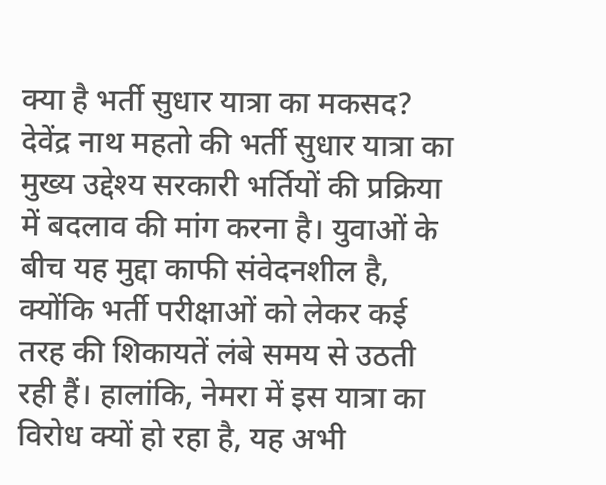क्या है भर्ती सुधार यात्रा का मकसद?
देवेंद्र नाथ महतो की भर्ती सुधार यात्रा का मुख्य उद्देश्य सरकारी भर्तियों की प्रक्रिया में बदलाव की मांग करना है। युवाओं के बीच यह मुद्दा काफी संवेदनशील है, क्योंकि भर्ती परीक्षाओं को लेकर कई तरह की शिकायतें लंबे समय से उठती रही हैं। हालांकि, नेमरा में इस यात्रा का विरोध क्यों हो रहा है, यह अभी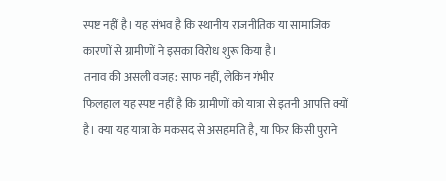स्पष्ट नहीं है। यह संभव है कि स्थानीय राजनीतिक या सामाजिक कारणों से ग्रामीणों ने इसका विरोध शुरू किया है।
तनाव की असली वजह: साफ नहीं, लेकिन गंभीर
फिलहाल यह स्पष्ट नहीं है कि ग्रामीणों को यात्रा से इतनी आपत्ति क्यों है। क्या यह यात्रा के मकसद से असहमति है, या फिर किसी पुराने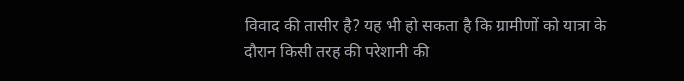विवाद की तासीर है? यह भी हो सकता है कि ग्रामीणों को यात्रा के दौरान किसी तरह की परेशानी की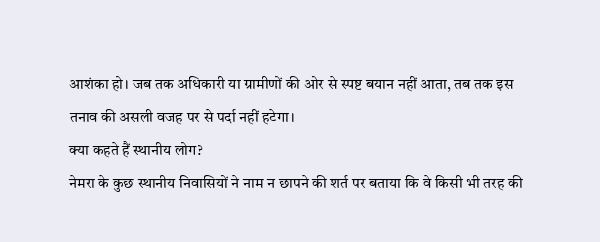आशंका हो। जब तक अधिकारी या ग्रामीणों की ओर से स्पष्ट बयान नहीं आता, तब तक इस तनाव की असली वजह पर से पर्दा नहीं हटेगा।
क्या कहते हैं स्थानीय लोग?
नेमरा के कुछ स्थानीय निवासियों ने नाम न छापने की शर्त पर बताया कि वे किसी भी तरह की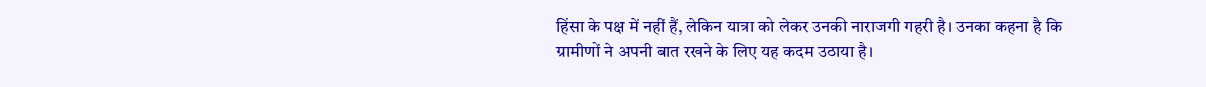हिंसा के पक्ष में नहीं हैं, लेकिन यात्रा को लेकर उनकी नाराजगी गहरी है। उनका कहना है कि ग्रामीणों ने अपनी बात रखने के लिए यह कदम उठाया है।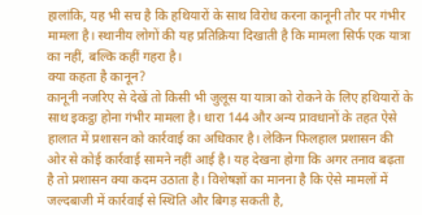हालांकि, यह भी सच है कि हथियारों के साथ विरोध करना कानूनी तौर पर गंभीर मामला है। स्थानीय लोगों की यह प्रतिक्रिया दिखाती है कि मामला सिर्फ एक यात्रा का नहीं, बल्कि कहीं गहरा है।
क्या कहता है कानून?
कानूनी नजरिए से देखें तो किसी भी जुलूस या यात्रा को रोकने के लिए हथियारों के साथ इकट्ठा होना गंभीर मामला है। धारा 144 और अन्य प्रावधानों के तहत ऐसे हालात में प्रशासन को कार्रवाई का अधिकार है। लेकिन फिलहाल प्रशासन की ओर से कोई कार्रवाई सामने नहीं आई है। यह देखना होगा कि अगर तनाव बढ़ता है तो प्रशासन क्या कदम उठाता है। विशेषज्ञों का मानना है कि ऐसे मामलों में जल्दबाजी में कार्रवाई से स्थिति और बिगड़ सकती है,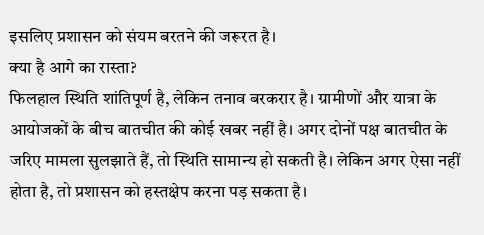इसलिए प्रशासन को संयम बरतने की जरूरत है।
क्या है आगे का रास्ता?
फिलहाल स्थिति शांतिपूर्ण है, लेकिन तनाव बरकरार है। ग्रामीणों और यात्रा के आयोजकों के बीच बातचीत की कोई खबर नहीं है। अगर दोनों पक्ष बातचीत के जरिए मामला सुलझाते हैं, तो स्थिति सामान्य हो सकती है। लेकिन अगर ऐसा नहीं होता है, तो प्रशासन को हस्तक्षेप करना पड़ सकता है।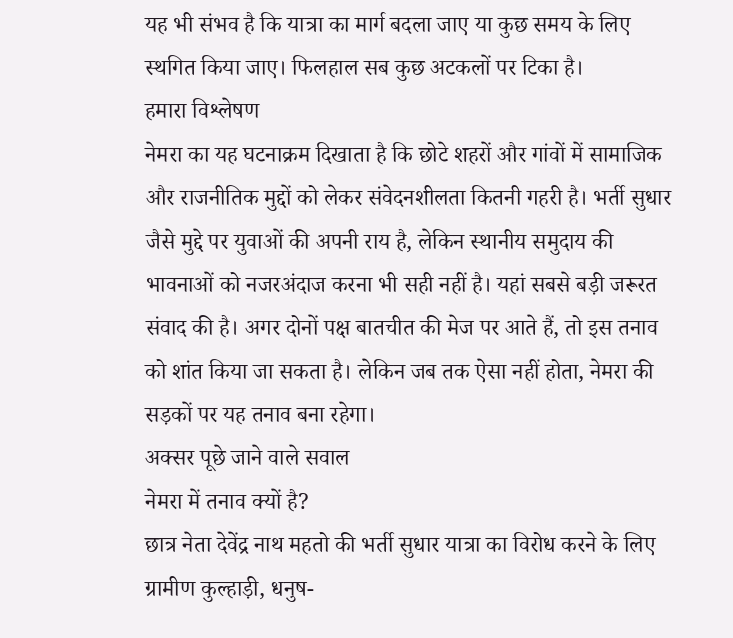यह भी संभव है कि यात्रा का मार्ग बदला जाए या कुछ समय के लिए स्थगित किया जाए। फिलहाल सब कुछ अटकलों पर टिका है।
हमारा विश्लेषण
नेमरा का यह घटनाक्रम दिखाता है कि छोटे शहरों और गांवों में सामाजिक और राजनीतिक मुद्दों को लेकर संवेदनशीलता कितनी गहरी है। भर्ती सुधार जैसे मुद्दे पर युवाओं की अपनी राय है, लेकिन स्थानीय समुदाय की भावनाओं को नजरअंदाज करना भी सही नहीं है। यहां सबसे बड़ी जरूरत संवाद की है। अगर दोनों पक्ष बातचीत की मेज पर आते हैं, तो इस तनाव को शांत किया जा सकता है। लेकिन जब तक ऐसा नहीं होता, नेमरा की सड़कों पर यह तनाव बना रहेगा।
अक्सर पूछे जाने वाले सवाल
नेमरा में तनाव क्यों है?
छात्र नेता देवेंद्र नाथ महतो की भर्ती सुधार यात्रा का विरोध करने के लिए ग्रामीण कुल्हाड़ी, धनुष-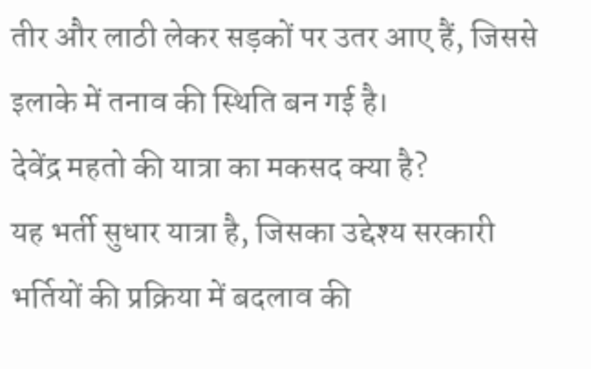तीर और लाठी लेकर सड़कों पर उतर आए हैं, जिससे इलाके में तनाव की स्थिति बन गई है।
देवेंद्र महतो की यात्रा का मकसद क्या है?
यह भर्ती सुधार यात्रा है, जिसका उद्देश्य सरकारी भर्तियों की प्रक्रिया में बदलाव की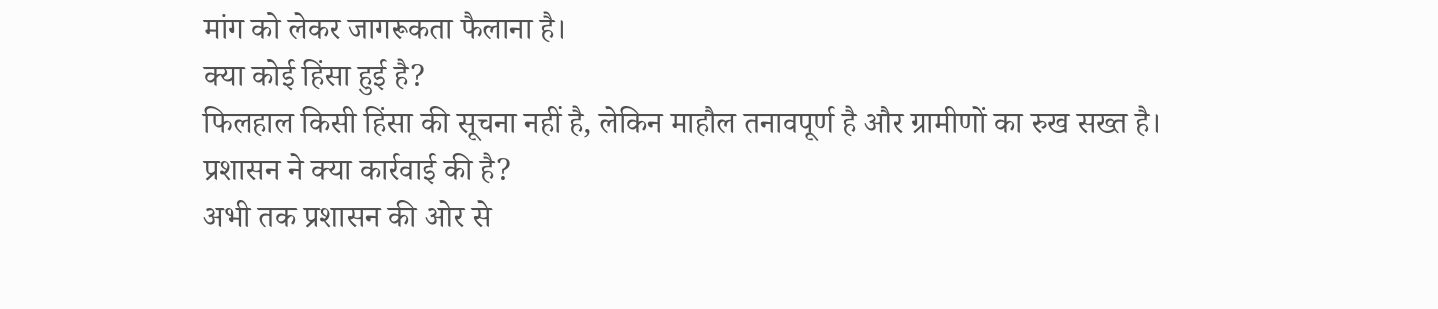मांग को लेकर जागरूकता फैलाना है।
क्या कोई हिंसा हुई है?
फिलहाल किसी हिंसा की सूचना नहीं है, लेकिन माहौल तनावपूर्ण है और ग्रामीणों का रुख सख्त है।
प्रशासन ने क्या कार्रवाई की है?
अभी तक प्रशासन की ओर से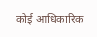कोई आधिकारिक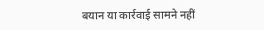बयान या कार्रवाई सामने नहीं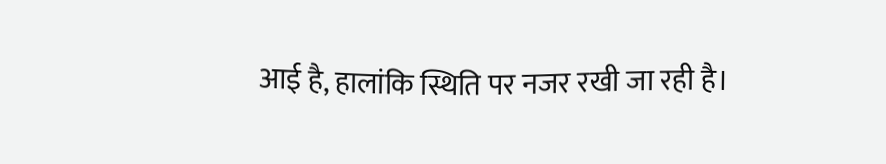आई है, हालांकि स्थिति पर नजर रखी जा रही है।